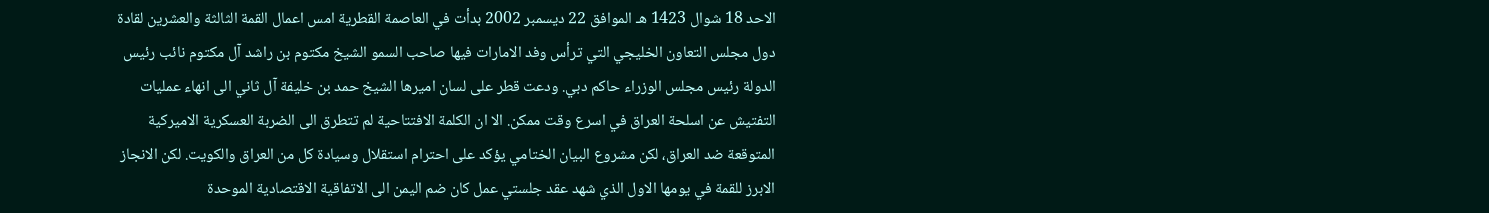الاحد 18 شوال 1423 هـ الموافق 22 ديسمبر 2002 بدأت في العاصمة القطرية امس اعمال القمة الثالثة والعشرين لقادة دول مجلس التعاون الخليجي التي ترأس وفد الامارات فيها صاحب السمو الشيخ مكتوم بن راشد آل مكتوم نائب رئيس الدولة رئيس مجلس الوزراء حاكم دبي. ودعت قطر على لسان اميرها الشيخ حمد بن خليفة آل ثاني الى انهاء عمليات التفتيش عن اسلحة العراق في اسرع وقت ممكن. الا ان الكلمة الافتتاحية لم تتطرق الى الضربة العسكرية الاميركية المتوقعة ضد العراق، لكن مشروع البيان الختامي يؤكد على احترام استقلال وسيادة كل من العراق والكويت. لكن الانجاز الابرز للقمة في يومها الاول الذي شهد عقد جلستي عمل كان ضم اليمن الى الاتفاقية الاقتصادية الموحدة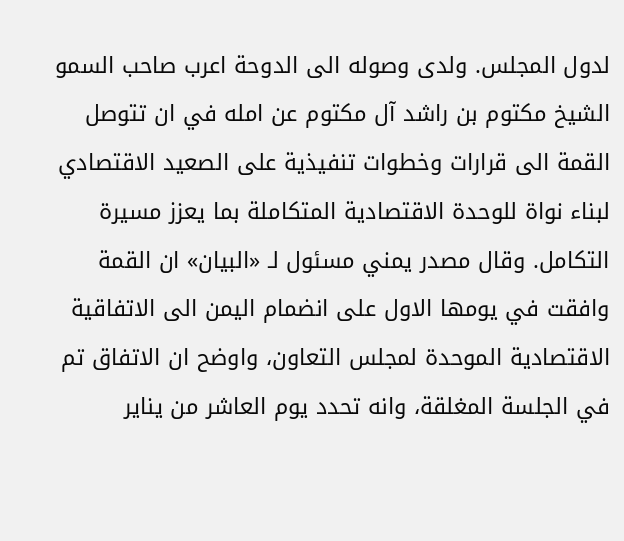لدول المجلس. ولدى وصوله الى الدوحة اعرب صاحب السمو الشيخ مكتوم بن راشد آل مكتوم عن امله في ان تتوصل القمة الى قرارات وخطوات تنفيذية على الصعيد الاقتصادي لبناء نواة للوحدة الاقتصادية المتكاملة بما يعزز مسيرة التكامل. وقال مصدر يمني مسئول لـ «البيان» ان القمة وافقت في يومها الاول على انضمام اليمن الى الاتفاقية الاقتصادية الموحدة لمجلس التعاون، واوضح ان الاتفاق تم في الجلسة المغلقة، وانه تحدد يوم العاشر من يناير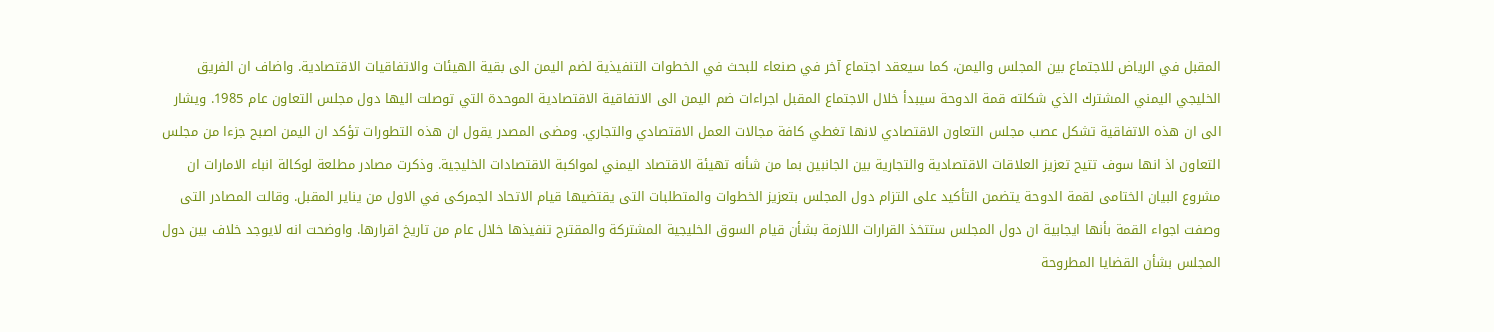المقبل في الرياض للاجتماع بين المجلس واليمن، كما سيعقد اجتماع آخر في صنعاء للبحث في الخطوات التنفيذية لضم اليمن الى بقية الهيئات والاتفاقيات الاقتصادية. واضاف ان الفريق الخليجي اليمني المشترك الذي شكلته قمة الدوحة سيبدأ خلال الاجتماع المقبل اجراءات ضم اليمن الى الاتفاقية الاقتصادية الموحدة التي توصلت اليها دول مجلس التعاون عام 1985. ويشار الى ان هذه الاتفاقية تشكل عصب مجلس التعاون الاقتصادي لانها تغطي كافة مجالات العمل الاقتصادي والتجاري. ومضى المصدر يقول ان هذه التطورات تؤكد ان اليمن اصبح جزءا من مجلس التعاون اذ انها سوف تتيح تعزيز العلاقات الاقتصادية والتجارية بين الجانبين بما من شأنه تهيئة الاقتصاد اليمني لمواكبة الاقتصادات الخليجية. وذكرت مصادر مطلعة لوكالة انباء الامارات ان مشروع البيان الختامى لقمة الدوحة يتضمن التأكيد على التزام دول المجلس بتعزيز الخطوات والمتطلبات التى يقتضيها قيام الاتحاد الجمركى في الاول من يناير المقبل. وقالت المصادر التى وصفت اجواء القمة بأنها ايجابية ان دول المجلس ستتخذ القرارات اللازمة بشأن قيام السوق الخليجية المشتركة والمقترح تنفيذها خلال عام من تاريخ اقرارها. واوضحت انه لايوجد خلاف بين دول المجلس بشأن القضايا المطروحة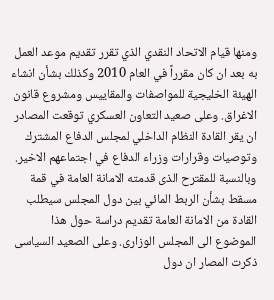ومنها قيام الاتحاد النقدي الذي تقرر تقديم موعد العمل به بعد ان كان مقرراً في العام 2010 وكذلك بشأن انشاء الهيئة الخليجية للمواصفات والمقاييس ومشروع قانون الاغراق. وعلى صعيد التعاون العسكري توقعت المصادر ان يقر القادة النظام الداخلي لمجلس الدفاع المشترك وتوصيات وقرارات وزراء الدفاع في اجتماعهم الاخير. وبالنسبة للمقترح الذى قدمته الامانة العامة في قمة مسقط بشأن الربط المائي بين دول المجلس سيطلب القادة من الامانة العامة تقديم دراسة حول هذا الموضوع الى المجلس الوزارى. وعلى الصعيد السياسى ذكرت المصار ان دول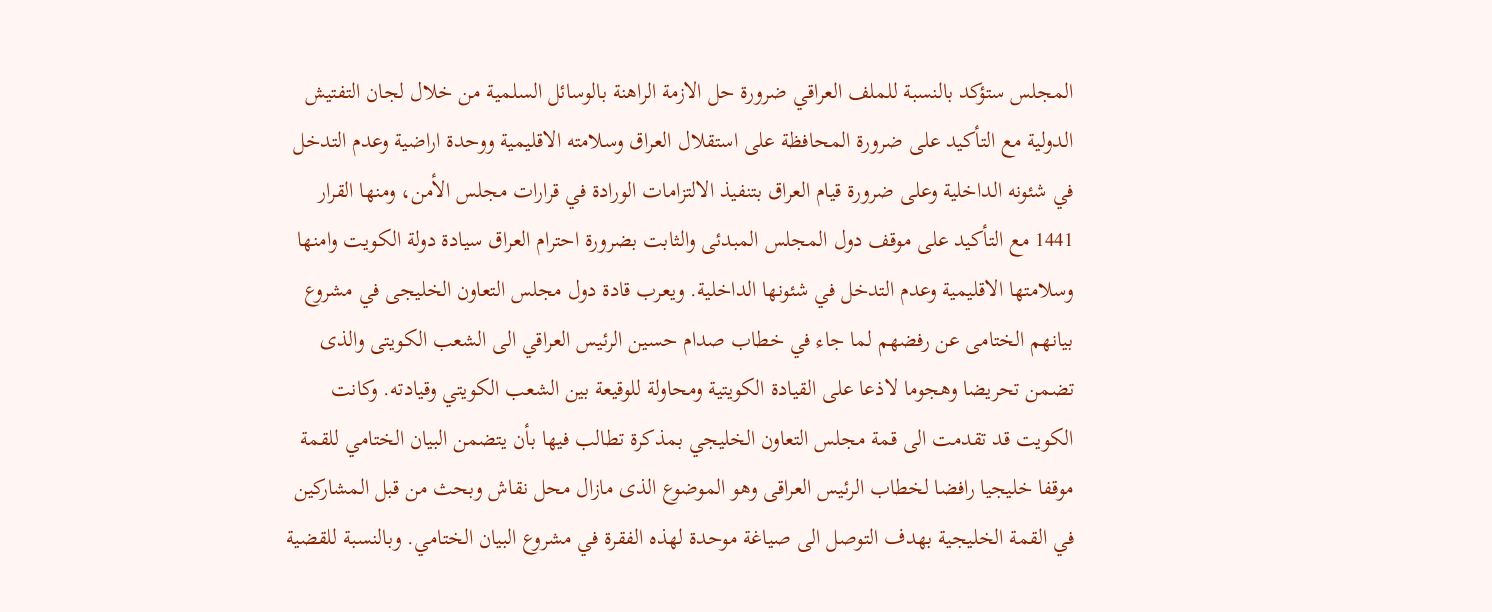المجلس ستؤكد بالنسبة للملف العراقي ضرورة حل الازمة الراهنة بالوسائل السلمية من خلال لجان التفتيش الدولية مع التأكيد على ضرورة المحافظة على استقلال العراق وسلامته الاقليمية ووحدة اراضية وعدم التدخل في شئونه الداخلية وعلى ضرورة قيام العراق بتنفيذ الالتزامات الورادة في قرارات مجلس الأمن، ومنها القرار 1441 مع التأكيد على موقف دول المجلس المبدئى والثابت بضرورة احترام العراق سيادة دولة الكويت وامنها وسلامتها الاقليمية وعدم التدخل في شئونها الداخلية. ويعرب قادة دول مجلس التعاون الخليجى في مشروع بيانهم الختامى عن رفضهم لما جاء في خطاب صدام حسين الرئيس العراقي الى الشعب الكويتى والذى تضمن تحريضا وهجوما لاذعا على القيادة الكويتية ومحاولة للوقيعة بين الشعب الكويتي وقيادته. وكانت الكويت قد تقدمت الى قمة مجلس التعاون الخليجي بمذكرة تطالب فيها بأن يتضمن البيان الختامي للقمة موقفا خليجيا رافضا لخطاب الرئيس العراقى وهو الموضوع الذى مازال محل نقاش وبحث من قبل المشاركين في القمة الخليجية بهدف التوصل الى صياغة موحدة لهذه الفقرة في مشروع البيان الختامي. وبالنسبة للقضية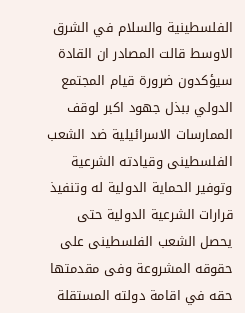الفلسطينية والسلام في الشرق الاوسط قالت المصادر ان القادة سيؤكدون ضرورة قيام المجتمع الدولي ببذل جهود اكبر لوقف الممارسات الاسرائيلية ضد الشعب الفلسطينى وقيادته الشرعية وتوفير الحماية الدولية له وتنفيذ قرارات الشرعية الدولية حتى يحصل الشعب الفلسطينى على حقوقه المشروعة وفى مقدمتها حقه في اقامة دولته المستقلة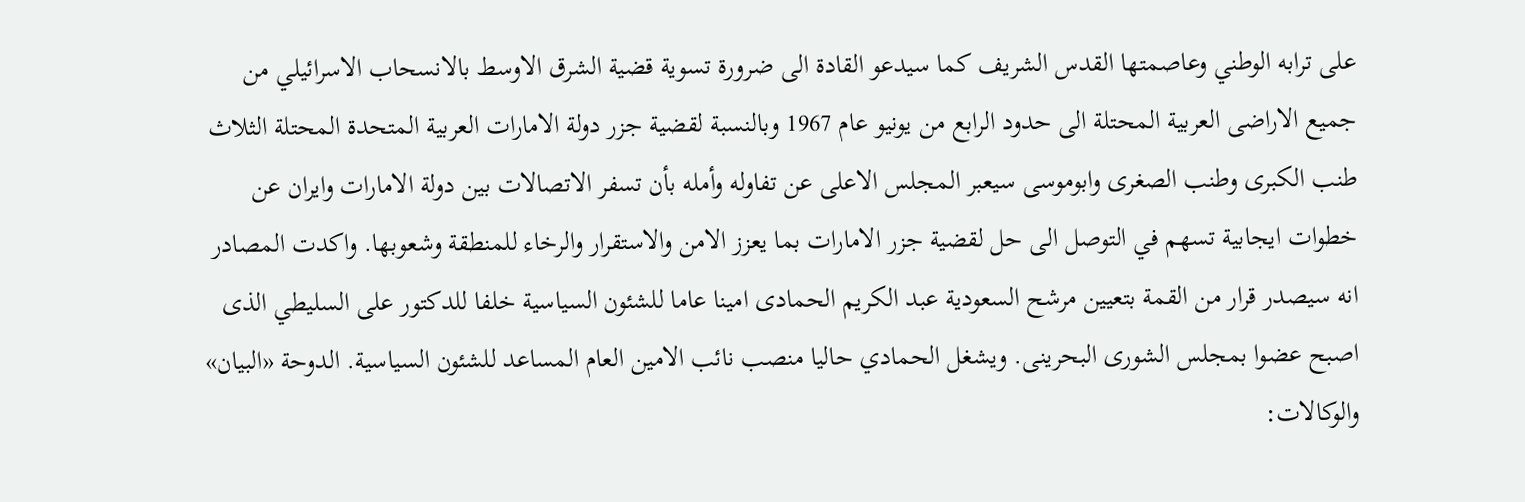على ترابه الوطني وعاصمتها القدس الشريف كما سيدعو القادة الى ضرورة تسوية قضية الشرق الاوسط بالانسحاب الاسرائيلي من جميع الاراضى العربية المحتلة الى حدود الرابع من يونيو عام 1967 وبالنسبة لقضية جزر دولة الامارات العربية المتحدة المحتلة الثلاث طنب الكبرى وطنب الصغرى وابوموسى سيعبر المجلس الاعلى عن تفاوله وأمله بأن تسفر الاتصالات بين دولة الامارات وايران عن خطوات ايجابية تسهم في التوصل الى حل لقضية جزر الامارات بما يعزز الامن والاستقرار والرخاء للمنطقة وشعوبها. واكدت المصادر انه سيصدر قرار من القمة بتعيين مرشح السعودية عبد الكريم الحمادى امينا عاما للشئون السياسية خلفا للدكتور على السليطي الذى اصبح عضوا بمجلس الشورى البحرينى. ويشغل الحمادي حاليا منصب نائب الامين العام المساعد للشئون السياسية. الدوحة «البيان» والوكالات: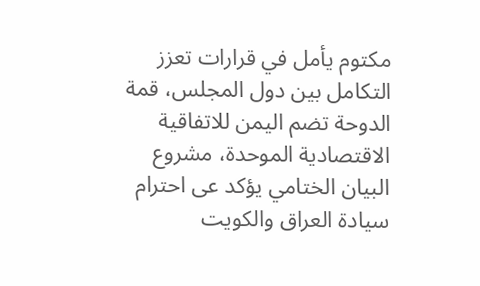مكتوم يأمل في قرارات تعزز التكامل بين دول المجلس، قمة الدوحة تضم اليمن للاتفاقية الاقتصادية الموحدة، مشروع البيان الختامي يؤكد عى احترام سيادة العراق والكويت